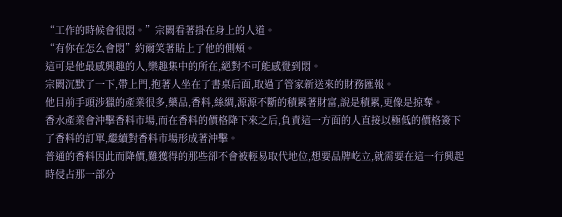“工作的時候會很悶。”宗闕看著掛在身上的人道。
“有你在怎么會悶”約爾笑著貼上了他的側頰。
這可是他最感興趣的人,樂趣集中的所在,絕對不可能感覺到悶。
宗闕沉默了一下,帶上門,抱著人坐在了書桌后面,取過了管家新送來的財務匯報。
他目前手頭涉獵的產業很多,藥品,香料,絲綢,源源不斷的積累著財富,說是積累,更像是掠奪。
香水產業會沖擊香料市場,而在香料的價格降下來之后,負責這一方面的人直接以極低的價格簽下了香料的訂單,繼續對香料市場形成著沖擊。
普通的香料因此而降價,難獲得的那些卻不會被輕易取代地位,想要品牌屹立,就需要在這一行興起時侵占那一部分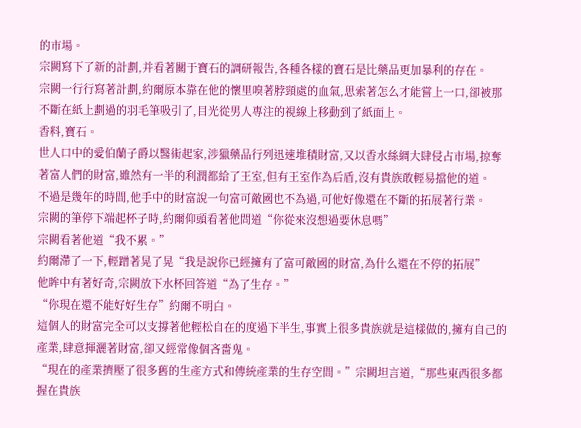的市場。
宗闕寫下了新的計劃,并看著關于寶石的調研報告,各種各樣的寶石是比藥品更加暴利的存在。
宗闕一行行寫著計劃,約爾原本靠在他的懷里嗅著脖頸處的血氣,思索著怎么才能嘗上一口,卻被那不斷在紙上劃過的羽毛筆吸引了,目光從男人專注的視線上移動到了紙面上。
香料,寶石。
世人口中的愛伯蘭子爵以醫術起家,涉獵藥品行列迅速堆積財富,又以香水絲綢大肆侵占市場,掠奪著富人們的財富,雖然有一半的利潤都給了王室,但有王室作為后盾,沒有貴族敢輕易擋他的道。
不過是幾年的時間,他手中的財富說一句富可敵國也不為過,可他好像還在不斷的拓展著行業。
宗闕的筆停下端起杯子時,約爾仰頭看著他問道“你從來沒想過要休息嗎”
宗闕看著他道“我不累。”
約爾滯了一下,輕蹭著晃了晃“我是說你已經擁有了富可敵國的財富,為什么還在不停的拓展”
他眸中有著好奇,宗闕放下水杯回答道“為了生存。”
“你現在還不能好好生存”約爾不明白。
這個人的財富完全可以支撐著他輕松自在的度過下半生,事實上很多貴族就是這樣做的,擁有自己的產業,肆意揮灑著財富,卻又經常像個吝嗇鬼。
“現在的產業擠壓了很多舊的生產方式和傳統產業的生存空間。”宗闕坦言道,“那些東西很多都握在貴族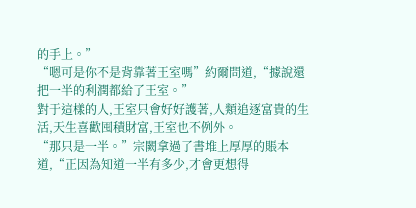的手上。”
“嗯可是你不是背靠著王室嗎”約爾問道,“據說還把一半的利潤都給了王室。”
對于這樣的人,王室只會好好護著,人類追逐富貴的生活,天生喜歡囤積財富,王室也不例外。
“那只是一半。”宗闕拿過了書堆上厚厚的賬本道,“正因為知道一半有多少,才會更想得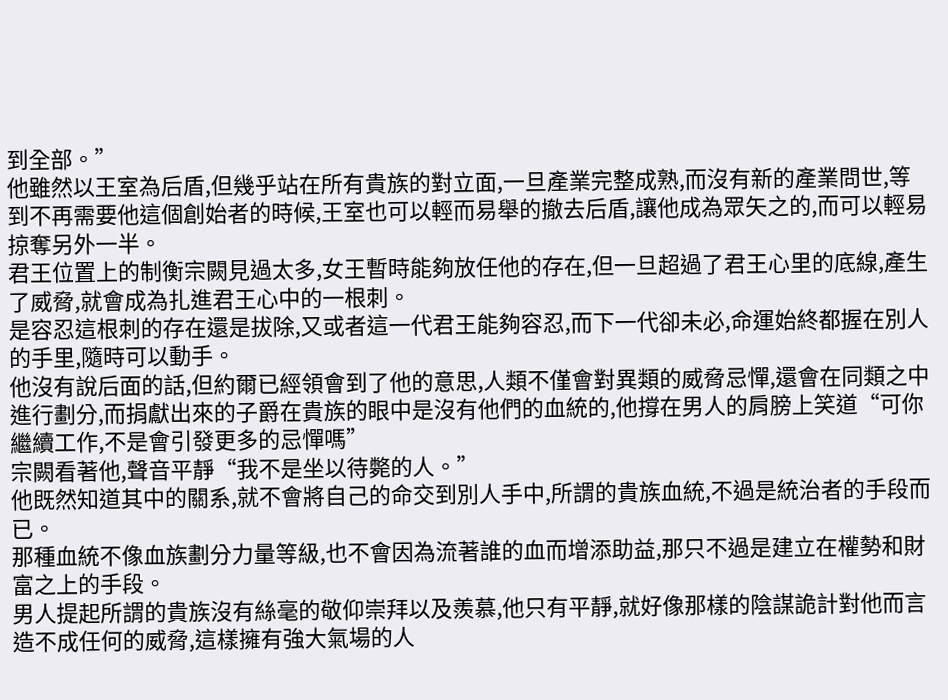到全部。”
他雖然以王室為后盾,但幾乎站在所有貴族的對立面,一旦產業完整成熟,而沒有新的產業問世,等到不再需要他這個創始者的時候,王室也可以輕而易舉的撤去后盾,讓他成為眾矢之的,而可以輕易掠奪另外一半。
君王位置上的制衡宗闕見過太多,女王暫時能夠放任他的存在,但一旦超過了君王心里的底線,產生了威脅,就會成為扎進君王心中的一根刺。
是容忍這根刺的存在還是拔除,又或者這一代君王能夠容忍,而下一代卻未必,命運始終都握在別人的手里,隨時可以動手。
他沒有說后面的話,但約爾已經領會到了他的意思,人類不僅會對異類的威脅忌憚,還會在同類之中進行劃分,而捐獻出來的子爵在貴族的眼中是沒有他們的血統的,他撐在男人的肩膀上笑道“可你繼續工作,不是會引發更多的忌憚嗎”
宗闕看著他,聲音平靜“我不是坐以待斃的人。”
他既然知道其中的關系,就不會將自己的命交到別人手中,所謂的貴族血統,不過是統治者的手段而已。
那種血統不像血族劃分力量等級,也不會因為流著誰的血而增添助益,那只不過是建立在權勢和財富之上的手段。
男人提起所謂的貴族沒有絲毫的敬仰崇拜以及羨慕,他只有平靜,就好像那樣的陰謀詭計對他而言造不成任何的威脅,這樣擁有強大氣場的人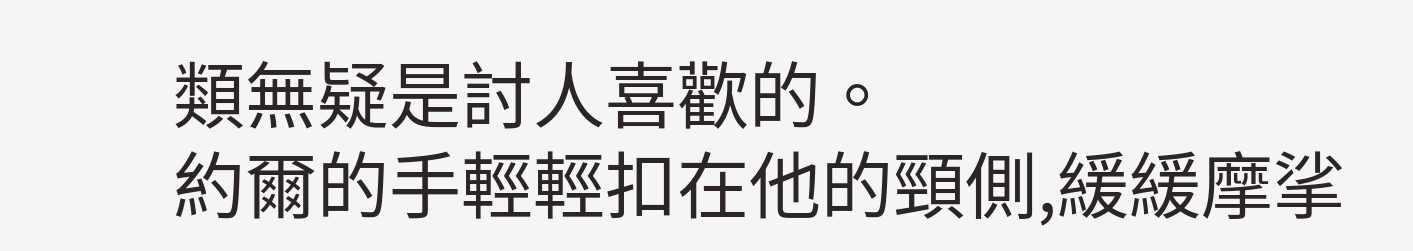類無疑是討人喜歡的。
約爾的手輕輕扣在他的頸側,緩緩摩挲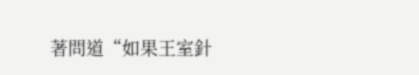著問道“如果王室針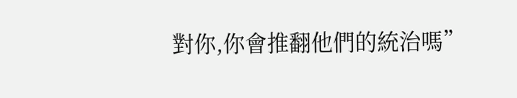對你,你會推翻他們的統治嗎”